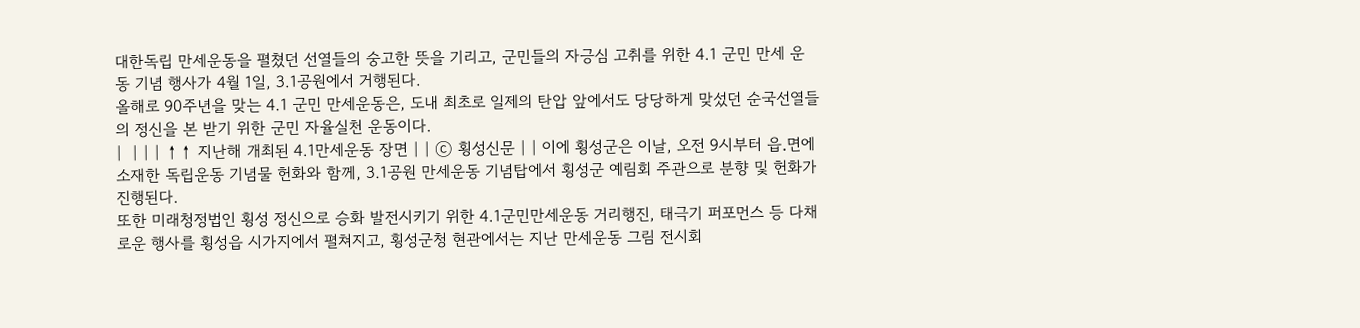대한독립 만세운동을 펼쳤던 선열들의 숭고한 뜻을 기리고, 군민들의 자긍심 고취를 위한 4.1 군민 만세 운동 기념 행사가 4월 1일, 3.1공원에서 거행된다.
올해로 90주년을 맞는 4.1 군민 만세운동은, 도내 최초로 일제의 탄압 앞에서도 당당하게 맞섰던 순국선열들의 정신을 본 받기 위한 군민 자율실천 운동이다.
|  | | | ↑↑ 지난해 개최된 4.1만세운동 장면 | | ⓒ 횡성신문 | | 이에 횡성군은 이날, 오전 9시부터 읍․면에 소재한 독립운동 기념물 헌화와 함께, 3.1공원 만세운동 기념탑에서 횡성군 예림회 주관으로 분향 및 헌화가 진행된다.
또한 미래청정법인 횡성 정신으로 승화 발전시키기 위한 4.1군민만세운동 거리행진, 태극기 퍼포먼스 등 다채로운 행사를 횡성읍 시가지에서 펼쳐지고, 횡성군청 현관에서는 지난 만세운동 그림 전시회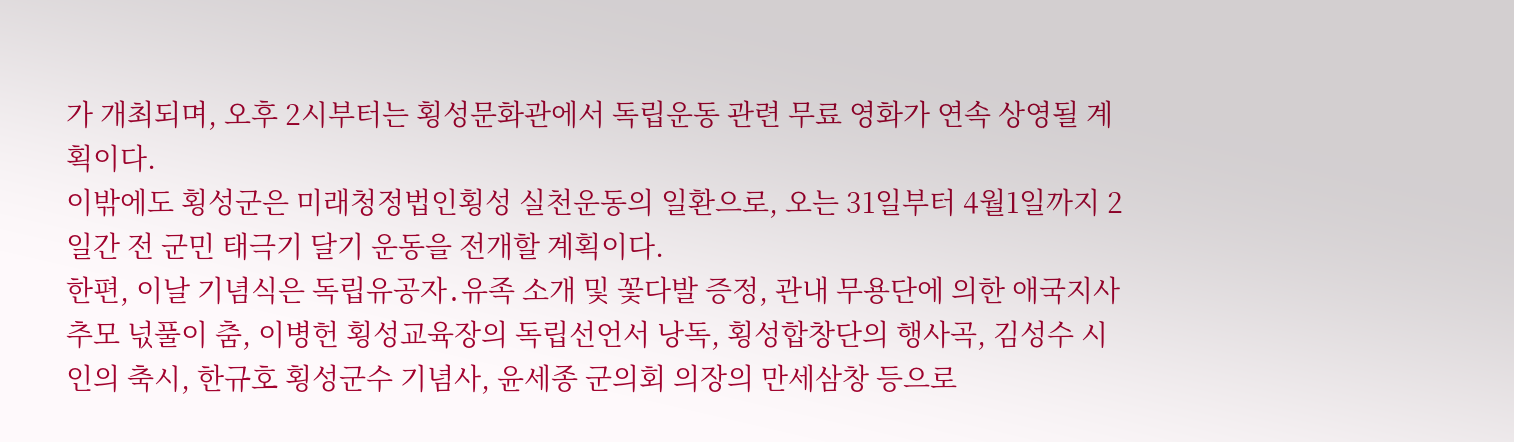가 개최되며, 오후 2시부터는 횡성문화관에서 독립운동 관련 무료 영화가 연속 상영될 계획이다.
이밖에도 횡성군은 미래청정법인횡성 실천운동의 일환으로, 오는 31일부터 4월1일까지 2일간 전 군민 태극기 달기 운동을 전개할 계획이다.
한편, 이날 기념식은 독립유공자․유족 소개 및 꽃다발 증정, 관내 무용단에 의한 애국지사 추모 넋풀이 춤, 이병헌 횡성교육장의 독립선언서 낭독, 횡성합창단의 행사곡, 김성수 시인의 축시, 한규호 횡성군수 기념사, 윤세종 군의회 의장의 만세삼창 등으로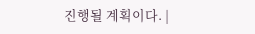진행될 계획이다. |